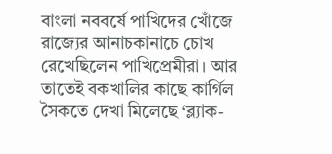বাংলা নববর্ষে পাখিদের খোঁজে রাজ্যের আনাচকানাচে চোখ রেখেছিলেন পাখিপ্রেমীরা। আর তাতেই বকখালির কাছে কার্গিল সৈকতে দেখা মিলেছে ‘ব্ল্যাক-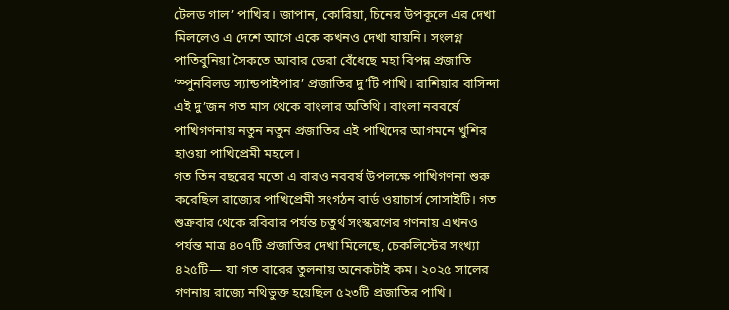টেলড গাল’ পাখির। জাপান, কোরিয়া, চিনের উপকূলে এর দেখা মিললেও এ দেশে আগে একে কখনও দেখা যায়নি। সংলগ্ন পাতিবুনিয়া সৈকতে আবার ডেরা বেঁধেছে মহা বিপন্ন প্রজাতি ‘স্পুনবিলড স্যান্ডপাইপার’ প্রজাতির দু’টি পাখি। রাশিয়ার বাসিন্দা এই দু’জন গত মাস থেকে বাংলার অতিথি। বাংলা নববর্ষে পাখিগণনায় নতুন নতুন প্রজাতির এই পাখিদের আগমনে খুশির হাওয়া পাখিপ্রেমী মহলে।
গত তিন বছরের মতো এ বারও নববর্ষ উপলক্ষে পাখিগণনা শুরু করেছিল রাজ্যের পাখিপ্রেমী সংগঠন বার্ড ওয়াচার্স সোসাইটি। গত শুক্রবার থেকে রবিবার পর্যন্ত চতুর্থ সংস্করণের গণনায় এখনও পর্যন্ত মাত্র ৪০৭টি প্রজাতির দেখা মিলেছে, চেকলিস্টের সংখ্যা ৪২৫টি— যা গত বারের তুলনায় অনেকটাই কম। ২০২৫ সালের গণনায় রাজ্যে নথিভুক্ত হয়েছিল ৫২৩টি প্রজাতির পাখি।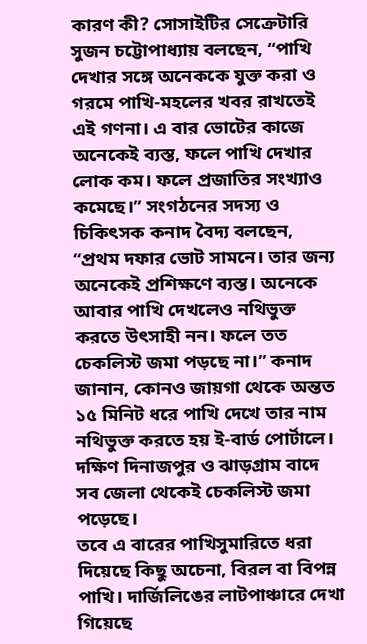কারণ কী? সোসাইটির সেক্রেটারি সুজন চট্টোপাধ্যায় বলছেন, ‘‘পাখি দেখার সঙ্গে অনেককে যুক্ত করা ও গরমে পাখি-মহলের খবর রাখতেই এই গণনা। এ বার ভোটের কাজে অনেকেই ব্যস্ত, ফলে পাখি দেখার লোক কম। ফলে প্রজাতির সংখ্যাও কমেছে।’’ সংগঠনের সদস্য ও চিকিৎসক কনাদ বৈদ্য বলছেন, ‘‘প্রথম দফার ভোট সামনে। তার জন্য অনেকেই প্রশিক্ষণে ব্যস্ত। অনেকে আবার পাখি দেখলেও নথিভুক্ত করতে উৎসাহী নন। ফলে তত চেকলিস্ট জমা পড়ছে না।’’ কনাদ জানান, কোনও জায়গা থেকে অন্তত ১৫ মিনিট ধরে পাখি দেখে তার নাম নথিভুক্ত করতে হয় ই-বার্ড পোর্টালে। দক্ষিণ দিনাজপুর ও ঝাড়গ্রাম বাদে সব জেলা থেকেই চেকলিস্ট জমা পড়েছে।
তবে এ বারের পাখিসুমারিতে ধরা দিয়েছে কিছু অচেনা, বিরল বা বিপন্ন পাখি। দার্জিলিঙের লাটপাঞ্চারে দেখা গিয়েছে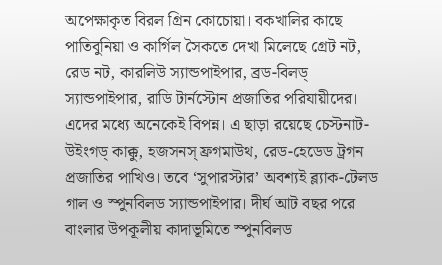অপেক্ষাকৃত বিরল গ্রিন কোচোয়া। বকখালির কাছে পাতিবুনিয়া ও কার্গিল সৈকতে দেখা মিলেছে গ্রেট নট, রেড নট, কারলিউ স্যান্ডপাইপার, ব্রড-বিলড্ স্যান্ডপাইপার, রাডি টার্নস্টোন প্রজাতির পরিযায়ীদের। এদের মধ্যে অনেকেই বিপন্ন। এ ছাড়া রয়েছে চেস্টনাট-উইংগড্ কাক্কু, হজসনস্ ফ্রগমাউথ, রেড-হেডেড ট্রগন প্রজাতির পাখিও। তবে ‘সুপারস্টার’ অবশ্যই ব্ল্যাক-টেলড গাল ও স্পুনবিলড স্যান্ডপাইপার। দীর্ঘ আট বছর পরে বাংলার উপকূলীয় কাদাভূমিতে স্পুনবিলড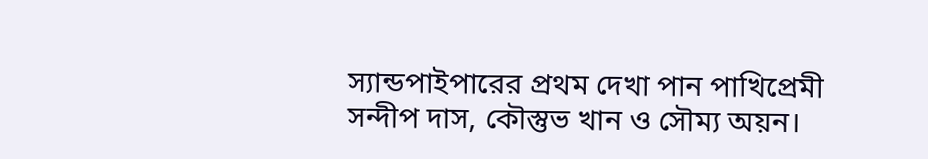স্যান্ডপাইপারের প্রথম দেখা পান পাখিপ্রেমী সন্দীপ দাস, কৌস্তুভ খান ও সৌম্য অয়ন।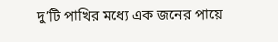দু’টি পাখির মধ্যে এক জনের পায়ে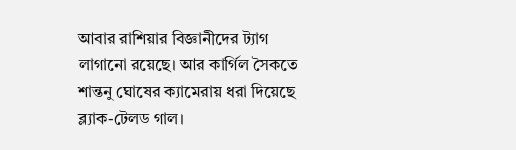আবার রাশিয়ার বিজ্ঞানীদের ট্যাগ লাগানো রয়েছে। আর কার্গিল সৈকতে শান্তনু ঘোষের ক্যামেরায় ধরা দিয়েছে ব্ল্যাক-টেলড গাল।